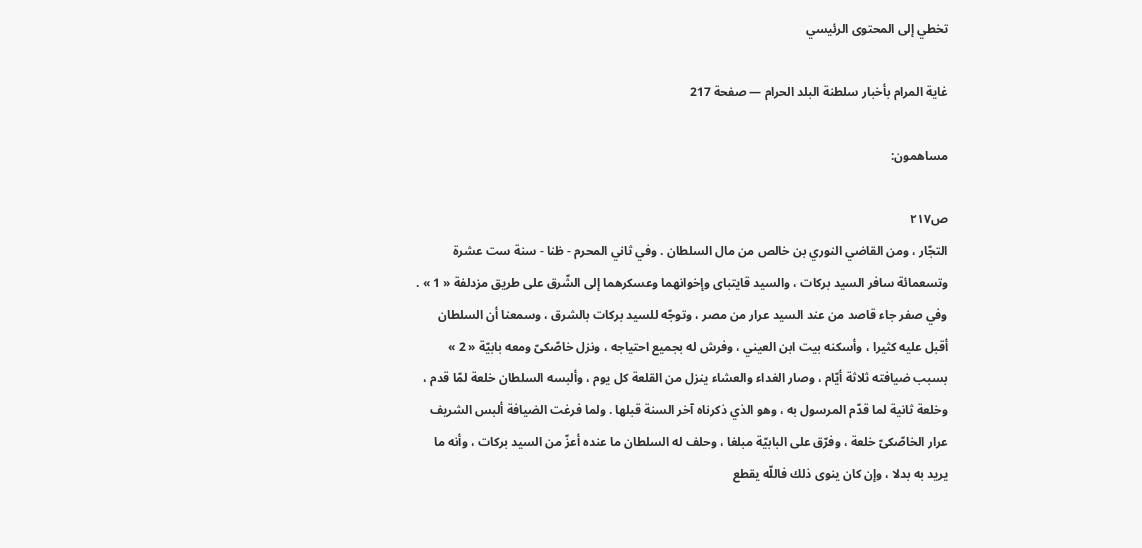تخطي إلى المحتوى الرئيسي

غاية المرام بأخبار سلطنة البلد الحرام — صفحة 217

مساهمون:

ص٢١٧
التجّار ، ومن القاضي النوري بن خالص من مال السلطان . وفي ثاني المحرم - ظنا - سنة ست عشرة وتسعمائة سافر السيد بركات ، والسيد قايتباى وإخوانهما وعسكرهما إلى الشّرق على طريق مزدلفة « 1 » . وفي صفر جاء قاصد من عند السيد عرار من مصر ، وتوجّه للسيد بركات بالشرق ، وسمعنا أن السلطان أقبل عليه كثيرا ، وأسكنه بيت ابن العيني ، وفرش له بجميع احتياجه ، ونزل خاصّكىّ ومعه بابيّة « 2 » بسبب ضيافته ثلاثة أيّام ، وصار الغداء والعشاء ينزل من القلعة كل يوم ، وألبسه السلطان خلعة لمّا قدم ، وخلعة ثانية لما قدّم المرسول به ، وهو الذي ذكرناه آخر السنة قبلها . ولما فرغت الضيافة ألبس الشريف عرار الخاصّكىّ خلعة ، وفرّق على البابيّة مبلغا ، وحلف له السلطان ما عنده أعزّ من السيد بركات ، وأنه ما يريد به بدلا ، وإن كان ينوى ذلك فاللّه يقطع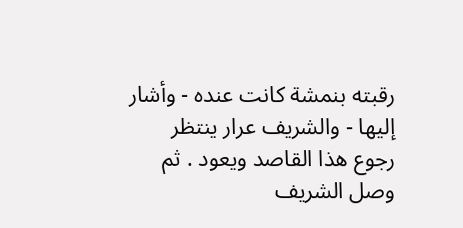رقبته بنمشة كانت عنده - وأشار إليها - والشريف عرار ينتظر رجوع هذا القاصد ويعود . ثم وصل الشريف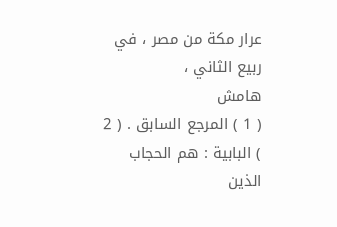عرار مكة من مصر ، في ربيع الثاني ،
هامش
( 1 ) المرجع السابق . ( 2 ) البابية : هم الحجاب الذين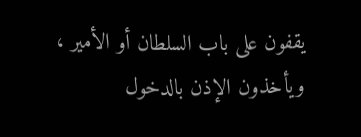يقفون على باب السلطان أو الأمير ، ويأخذون الإذن بالدخول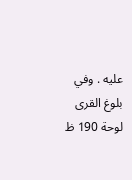عليه . وفي بلوغ القرى لوحة 190 ظ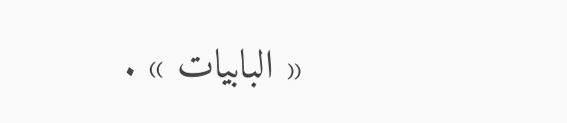« البابيات » .